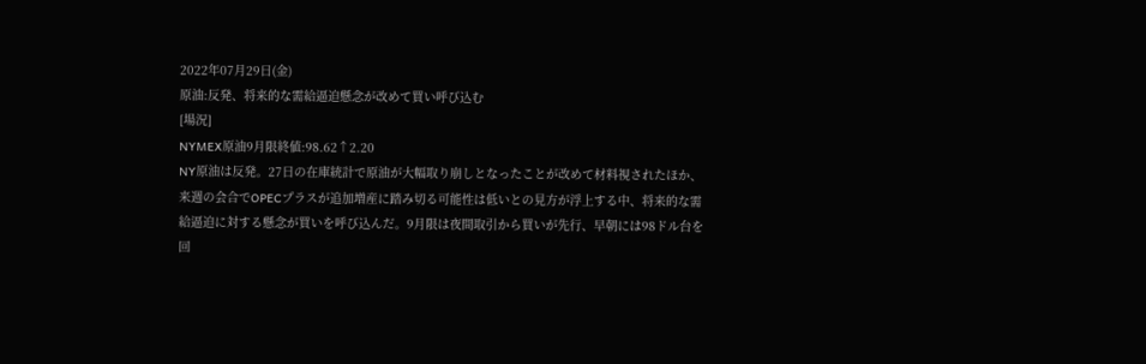2022年07月29日(金)
原油:反発、将来的な需給逼迫懸念が改めて買い呼び込む
[場況]
NYMEX原油9月限終値:98.62↑2.20
NY原油は反発。27日の在庫統計で原油が大幅取り崩しとなったことが改めて材料視されたほか、来週の会合でOPECプラスが追加増産に踏み切る可能性は低いとの見方が浮上する中、将来的な需給逼迫に対する懸念が買いを呼び込んだ。9月限は夜間取引から買いが先行、早朝には98ドル台を回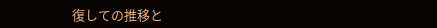復しての推移と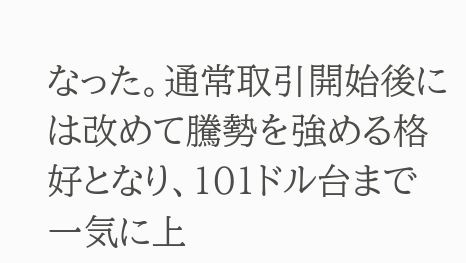なった。通常取引開始後には改めて騰勢を強める格好となり、101ドル台まで一気に上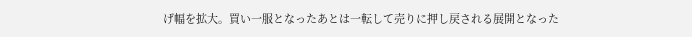げ幅を拡大。買い一服となったあとは一転して売りに押し戻される展開となった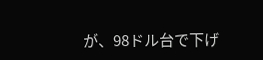が、98ドル台で下げ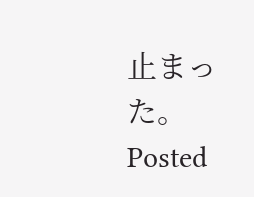止まった。
Posted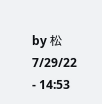by 松 7/29/22 - 14:53